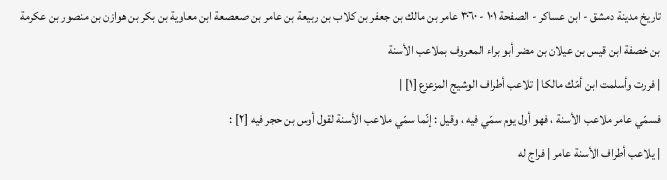تاريخ مدينة دمشق - ابن عساكر - الصفحة ١٠١ - ٣٠٦٠ عامر بن مالك بن جعفر بن كلاب بن ربيعة بن عامر بن صعصعة ابن معاوية بن بكر بن هوازن بن منصور بن عكرمة بن خصفة ابن قيس بن عيلان بن مضر أبو براء المعروف بملاعب الأسنة
| فررت وأسلمت ابن أمّك مالكا | تلاعب أطراف الوشيج المزعزع [١] |
فسمّي عامر ملاعب الأسنة ، فهو أول يوم سمّي فيه ، وقيل : إنّما سمّي ملاعب الأسنة لقول أوس بن حجر فيه [٢] :
| يلاعب أطراف الأسنة عامر | فراج له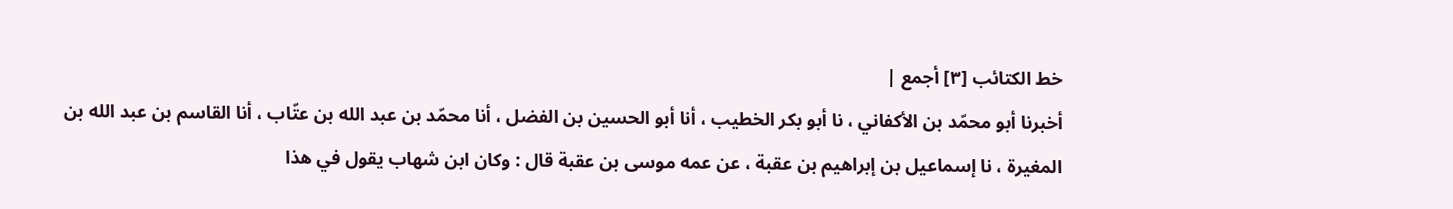خط الكتائب [٣] أجمع |
أخبرنا أبو محمّد بن الأكفاني ، نا أبو بكر الخطيب ، أنا أبو الحسين بن الفضل ، أنا محمّد بن عبد الله بن عتّاب ، أنا القاسم بن عبد الله بن المغيرة ، نا إسماعيل بن إبراهيم بن عقبة ، عن عمه موسى بن عقبة قال : وكان ابن شهاب يقول في هذا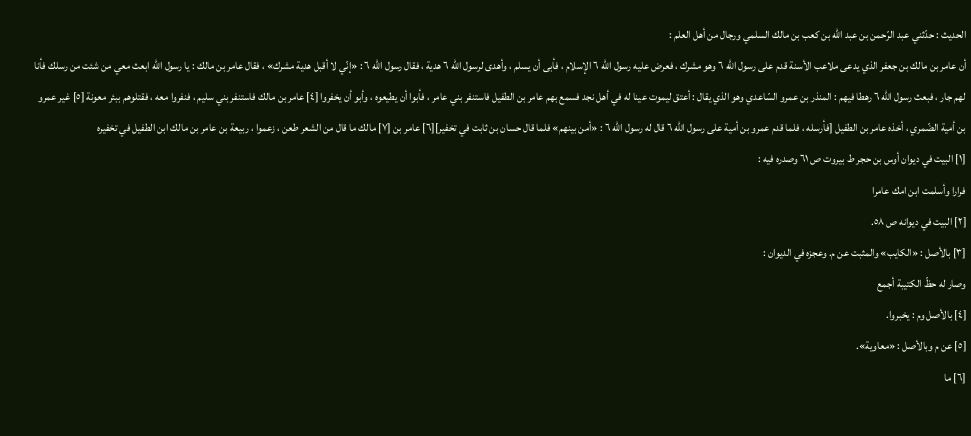الحديث : حدّثني عبد الرّحمن بن عبد الله بن كعب بن مالك السلمي ورجال من أهل العلم :
أن عامر بن مالك بن جعفر الذي يدعى ملاعب الأسنة قدم على رسول الله ٦ وهو مشرك ، فعرض عليه رسول الله ٦ الإسلام ، فأبى أن يسلم ، وأهدى لرسول الله ٦ هدية ، فقال رسول الله ٦ : «إنّي لا أقبل هدية مشرك» ، فقال عامر بن مالك : يا رسول الله ابعث معي من شئت من رسلك فأنا لهم جار ، فبعث رسول الله ٦ رهطا فيهم : المنذر بن عمرو السّاعدي وهو الذي يقال : أعتق ليموت عينا له في أهل نجد فسمع بهم عامر بن الطفيل فاستنفر بني عامر ، فأبوا أن يطيعوه ، وأبو أن يخفروا [٤] عامر بن مالك فاستنفر بني سليم ، فنفروا معه ، فقتلوهم ببئر معونة [٥] غير عمرو بن أمية الضّمري ، أخذه عامر بن الطفيل [فأرسله ، فلما قدم عمرو بن أمية على رسول الله ٦ قال له رسول الله ٦ : «أمن بينهم» فلما قال حسان بن ثابت في تخفير][٦] عامر بن [٧] مالك ما قال من الشعر طعن ، زعموا ، ربيعة بن عامر بن مالك ابن الطفيل في تخفيره
[١] البيت في ديوان أوس بن حجر ط بيروت ص ٦١ وصدره فيه :
فرارا وأسلمت ابن امك عامرا
[٢] البيت في ديوانه ص ٥٨.
[٣] بالأصل : «الكايب» والمثبت عن م. وعجزه في الديوان :
وصار له حظّ الكتيبة أجمع
[٤] بالأصل وم : يخبروا.
[٥] عن م وبالأصل : «معاوية».
[٦] ما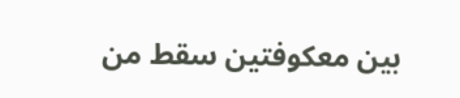بين معكوفتين سقط من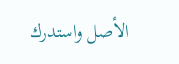الأصل واستدرك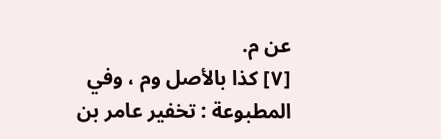عن م.
[٧] كذا بالأصل وم ، وفي المطبوعة : تخفير عامر بن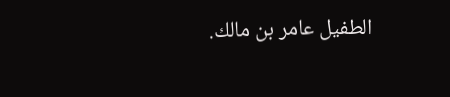الطفيل عامر بن مالك.